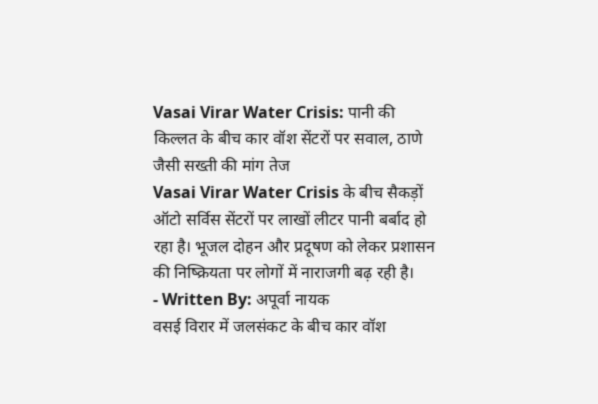Vasai Virar Water Crisis: पानी की किल्लत के बीच कार वॉश सेंटरों पर सवाल, ठाणे जैसी सख्ती की मांग तेज
Vasai Virar Water Crisis के बीच सैकड़ों ऑटो सर्विस सेंटरों पर लाखों लीटर पानी बर्बाद हो रहा है। भूजल दोहन और प्रदूषण को लेकर प्रशासन की निष्क्रियता पर लोगों में नाराजगी बढ़ रही है।
- Written By: अपूर्वा नायक
वसई विरार में जलसंकट के बीच कार वॉश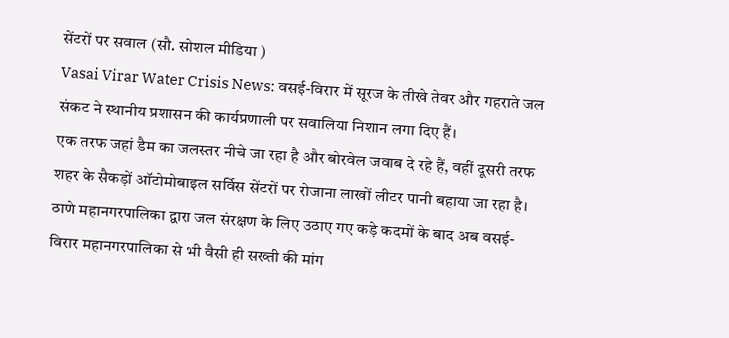सेंटरों पर सवाल (सौ. सोशल मीडिया )
Vasai Virar Water Crisis News: वसई-विरार में सूरज के तीखे तेवर और गहराते जल संकट ने स्थानीय प्रशासन की कार्यप्रणाली पर सवालिया निशान लगा दिए हैं।
एक तरफ जहां डैम का जलस्तर नीचे जा रहा है और बोरवेल जवाब दे रहे हैं, वहीं दूसरी तरफ शहर के सैकड़ों ऑटोमोबाइल सर्विस सेंटरों पर रोजाना लाखों लीटर पानी बहाया जा रहा है।
ठाणे महानगरपालिका द्वारा जल संरक्षण के लिए उठाए गए कड़े कदमों के बाद अब वसई-विरार महानगरपालिका से भी वैसी ही सख्ती की मांग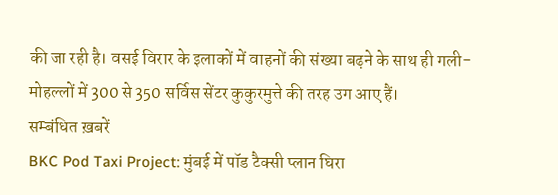की जा रही है। वसई विरार के इलाकों में वाहनों की संख्या बढ़ने के साथ ही गली-मोहल्लों में 300 से 350 सर्विस सेंटर कुकुरमुत्ते की तरह उग आए हैं।
सम्बंधित ख़बरें
BKC Pod Taxi Project: मुंबई में पॉड टैक्सी प्लान घिरा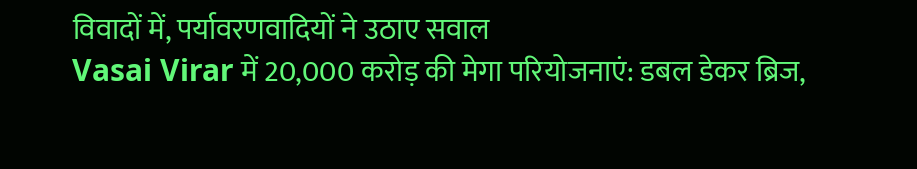विवादों में, पर्यावरणवादियों ने उठाए सवाल
Vasai Virar में 20,000 करोड़ की मेगा परियोजनाएं: डबल डेकर ब्रिज,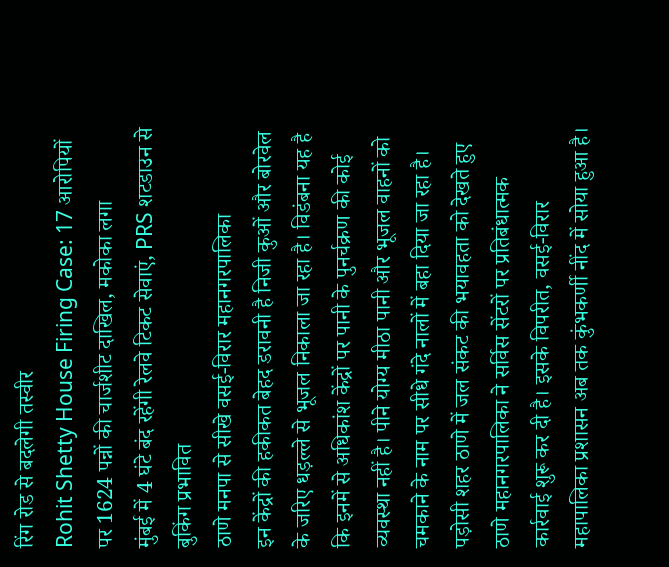रिंग रोड से बदलेगी तस्वीर
Rohit Shetty House Firing Case: 17 आरोपियों पर 1624 पन्नों की चार्जशीट दाखिल, मकोका लगा
मुंबई में 4 घंटे बंद रहेंगी रेलवे टिकट सेवाएं, PRS शटडाउन से बुकिंग प्रभावित
ठाणे मनपा से सीखे वसई-विरार महानगरपालिका
इन केंद्रों की हकीकत बेहद डरावनी है निजी कुओं और बोरवेल के जरिए धड़ल्ले से भूजल निकाला जा रहा है। विडंबना यह है कि इनमें से अधिकांश केंद्रों पर पानी के पुनर्चक्रण की कोई व्यवस्था नहीं है। पीने योग्य मीठा पानी और भूजल वाहनों को चमकाने के नाम पर सीधे गंदे नालों में बहा दिया जा रहा है।
पड़ोसी शहर ठाणे में जल संकट की भयावहता को देखते हुए ठाणे महानगरपालिका ने सर्विस सेंटरों पर प्रतिबंधात्मक कार्रवाई शुरू कर दी है। इसके विपरीत, वसई-विरार महापालिका प्रशासन अब तक कुंभकर्णी नींद में सोया हुआ है।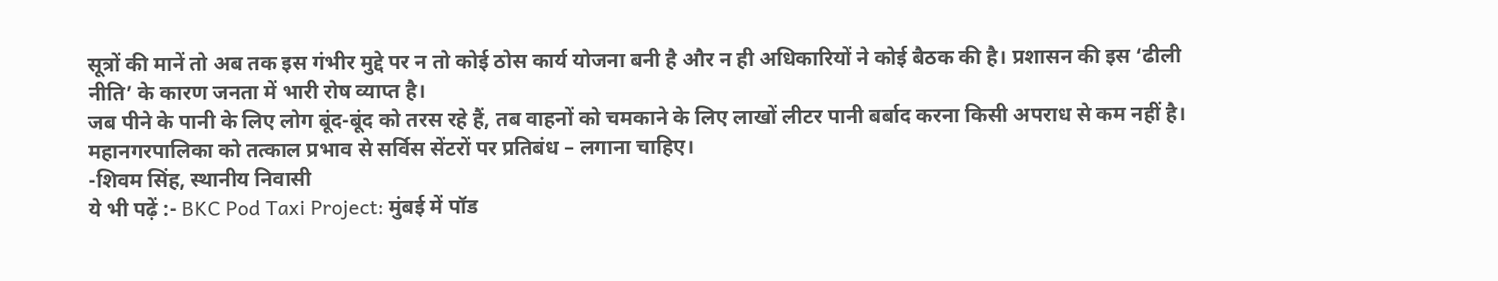सूत्रों की मानें तो अब तक इस गंभीर मुद्दे पर न तो कोई ठोस कार्य योजना बनी है और न ही अधिकारियों ने कोई बैठक की है। प्रशासन की इस ‘ढीली नीति’ के कारण जनता में भारी रोष व्याप्त है।
जब पीने के पानी के लिए लोग बूंद-बूंद को तरस रहे हैं, तब वाहनों को चमकाने के लिए लाखों लीटर पानी बर्बाद करना किसी अपराध से कम नहीं है। महानगरपालिका को तत्काल प्रभाव से सर्विस सेंटरों पर प्रतिबंध – लगाना चाहिए।
-शिवम सिंह, स्थानीय निवासी
ये भी पढ़ें :- BKC Pod Taxi Project: मुंबई में पॉड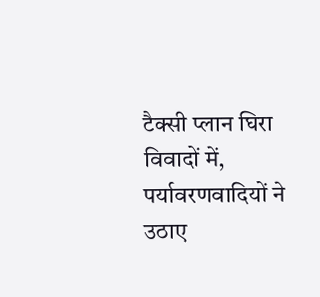टैक्सी प्लान घिरा विवादों में, पर्यावरणवादियों ने उठाए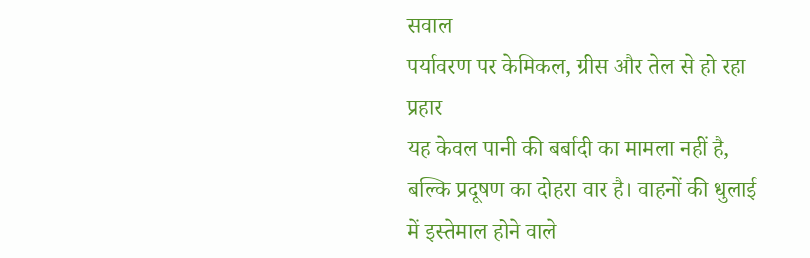सवाल
पर्यावरण पर केमिकल, ग्रीस और तेल से हो रहा प्रहार
यह केवल पानी की बर्बादी का मामला नहीं है, बल्कि प्रदूषण का दोहरा वार है। वाहनों की धुलाई में इस्तेमाल होने वाले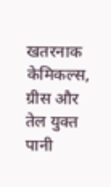खतरनाक केमिकल्स, ग्रीस और तेल युक्त पानी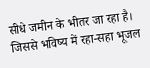सीधे जमीन के भीतर जा रहा है। जिससे भविष्य में रहा-सहा भूजल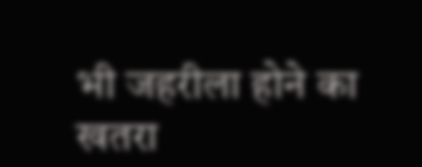भी जहरीला होने का खतरा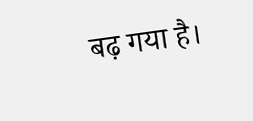बढ़ गया है।